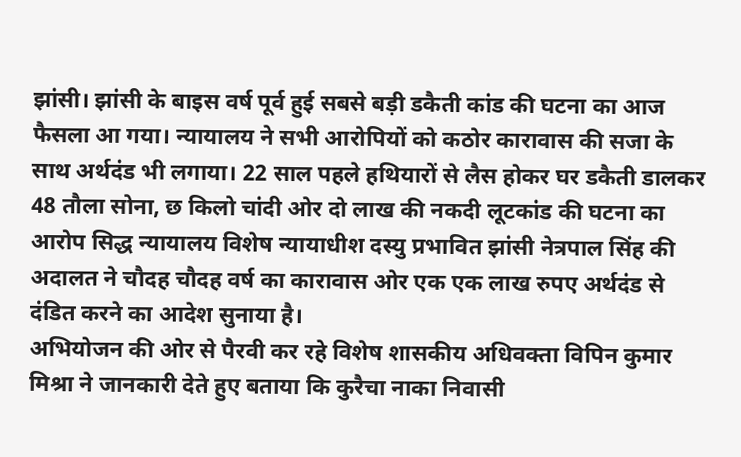झांसी। झांसी के बाइस वर्ष पूर्व हुई सबसे बड़ी डकैती कांड की घटना का आज फैसला आ गया। न्यायालय ने सभी आरोपियों को कठोर कारावास की सजा के साथ अर्थदंड भी लगाया। 22 साल पहले हथियारों से लैस होकर घर डकैती डालकर 48 तौला सोना, छ किलो चांदी ओर दो लाख की नकदी लूटकांड की घटना का आरोप सिद्ध न्यायालय विशेष न्यायाधीश दस्यु प्रभावित झांसी नेत्रपाल सिंह की अदालत ने चौदह चौदह वर्ष का कारावास ओर एक एक लाख रुपए अर्थदंड से दंडित करने का आदेश सुनाया है।
अभियोजन की ओर से पैरवी कर रहे विशेष शासकीय अधिवक्ता विपिन कुमार मिश्रा ने जानकारी देते हुए बताया कि कुरैचा नाका निवासी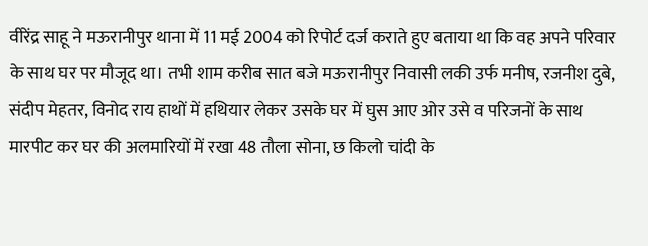वीरेंद्र साहू ने मऊरानीपुर थाना में 11 मई 2004 को रिपोर्ट दर्ज कराते हुए बताया था कि वह अपने परिवार के साथ घर पर मौजूद था। तभी शाम करीब सात बजे मऊरानीपुर निवासी लकी उर्फ मनीष, रजनीश दुबे, संदीप मेहतर, विनोद राय हाथों में हथियार लेकर उसके घर में घुस आए ओर उसे व परिजनों के साथ मारपीट कर घर की अलमारियों में रखा 48 तौला सोना, छ किलो चांदी के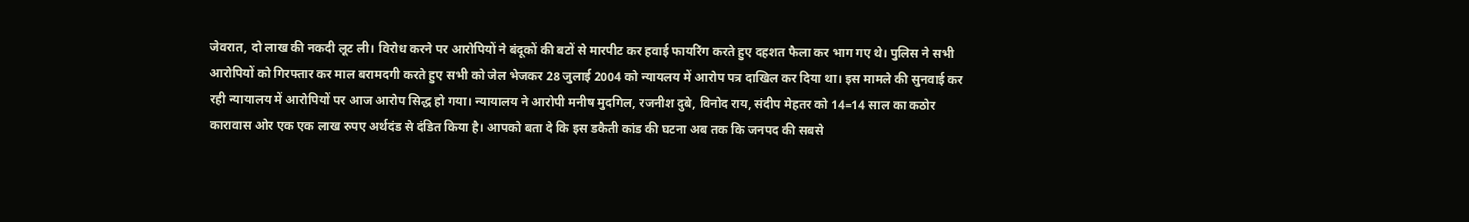जेवरात, दो लाख की नकदी लूट ली। विरोध करने पर आरोपियों ने बंदूकों की बटों से मारपीट कर हवाई फायरिंग करते हुए दहशत फैला कर भाग गए थे। पुलिस ने सभी आरोपियों को गिरफ्तार कर माल बरामदगी करते हुए सभी को जेल भेजकर 28 जुलाई 2004 को न्यायलय में आरोप पत्र दाखिल कर दिया था। इस मामले की सुनवाई कर रही न्यायालय में आरोपियों पर आज आरोप सिद्ध हो गया। न्यायालय ने आरोपी मनीष मुदगिल, रजनीश दुबे, विनोद राय, संदीप मेहतर को 14=14 साल का कठोर कारावास ओर एक एक लाख रुपए अर्थदंड से दंडित किया है। आपको बता दे कि इस डकैती कांड की घटना अब तक कि जनपद की सबसे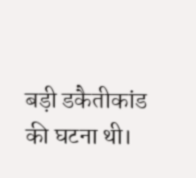बड़ी डकैतीकांड की घटना थी।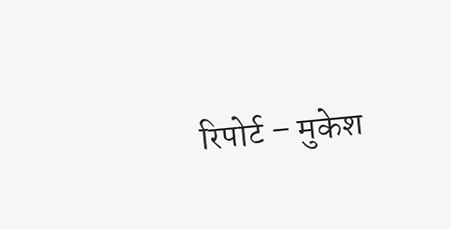रिपोर्ट – मुकेश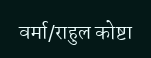वर्मा/राहुल कोष्टा